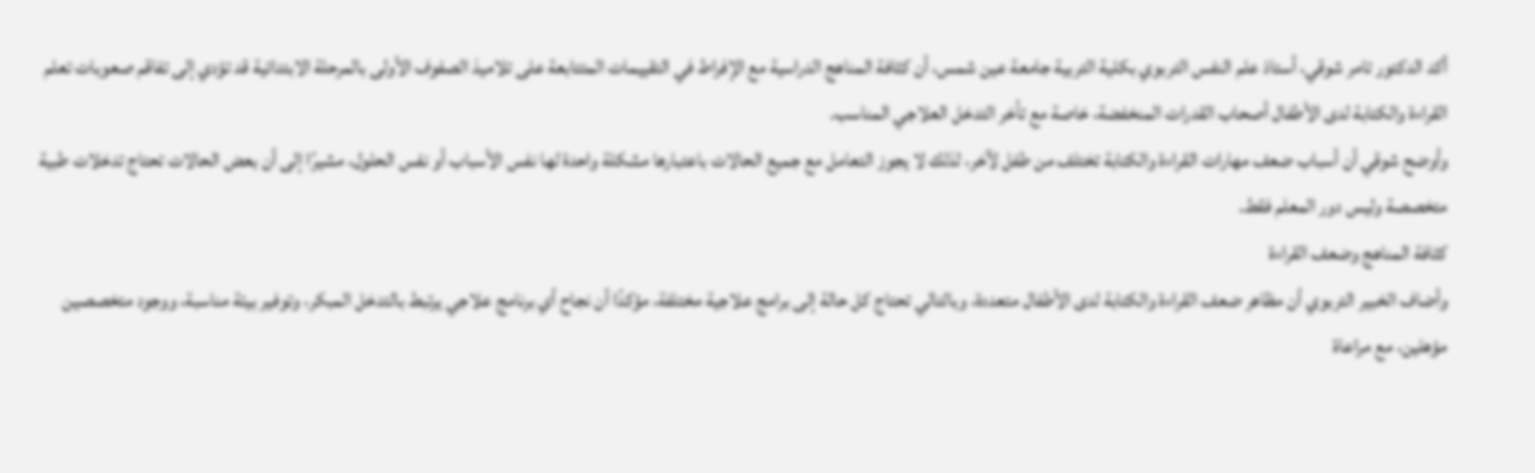أكد الدكتور تامر شوقي، أستاذ علم النفس التربوي بكلية التربية جامعة عين شمس، أن كثافة المناهج الدراسية مع الإفراط في التقييمات المتتابعة على تلاميذ الصفوف الأولى بالمرحلة الابتدائية قد تؤدي إلى تفاقم صعوبات تعلم القراءة والكتابة لدى الأطفال أصحاب القدرات المنخفضة، خاصة مع تأخر التدخل العلاجي المناسب.
وأوضح شوقي أن أسباب ضعف مهارات القراءة والكتابة تختلف من طفل لآخر، لذلك لا يجوز التعامل مع جميع الحالات باعتبارها مشكلة واحدة لها نفس الأسباب أو نفس الحلول، مشيرًا إلى أن بعض الحالات تحتاج تدخلات طبية متخصصة وليس دور المعلم فقط.
كثافة المناهج وضعف القراءة
وأضاف الخبير التربوي أن مظاهر ضعف القراءة والكتابة لدى الأطفال متعددة، وبالتالي تحتاج كل حالة إلى برامج علاجية مختلفة، مؤكدًا أن نجاح أي برنامج علاجي يرتبط بالتدخل المبكر، وتوفير بيئة مناسبة، ووجود متخصصين مؤهلين، مع مراعاة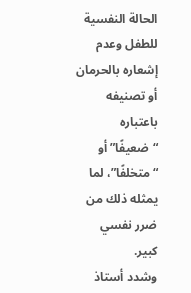الحالة النفسية للطفل وعدم إشعاره بالحرمان أو تصنيفه باعتباره “ضعيفًا” أو “متخلفًا”، لما يمثله ذلك من ضرر نفسي كبير.
وشدد أستاذ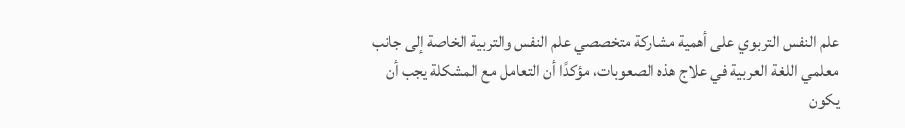علم النفس التربوي على أهمية مشاركة متخصصي علم النفس والتربية الخاصة إلى جانب معلمي اللغة العربية في علاج هذه الصعوبات، مؤكدًا أن التعامل مع المشكلة يجب أن يكون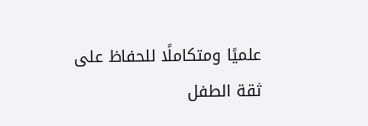علميًا ومتكاملًا للحفاظ على ثقة الطفل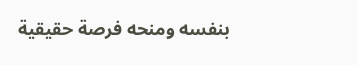بنفسه ومنحه فرصة حقيقية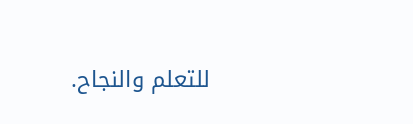للتعلم والنجاح.